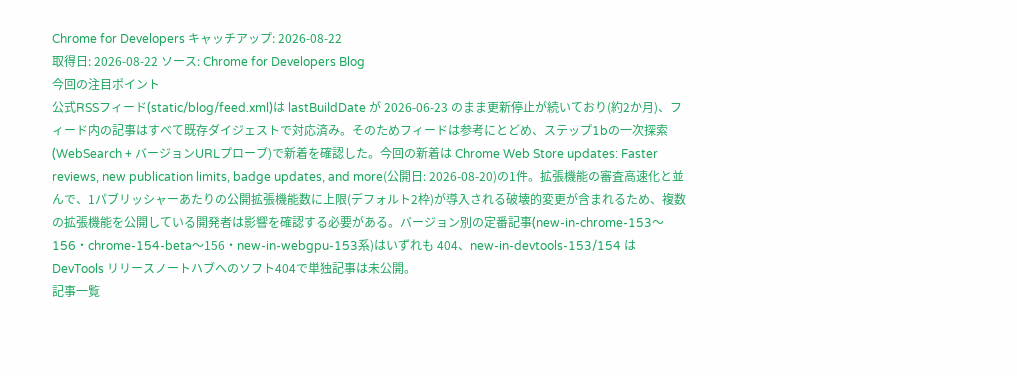Chrome for Developers キャッチアップ: 2026-08-22
取得日: 2026-08-22 ソース: Chrome for Developers Blog
今回の注目ポイント
公式RSSフィード(static/blog/feed.xml)は lastBuildDate が 2026-06-23 のまま更新停止が続いており(約2か月)、フィード内の記事はすべて既存ダイジェストで対応済み。そのためフィードは参考にとどめ、ステップ1bの一次探索(WebSearch + バージョンURLプローブ)で新着を確認した。今回の新着は Chrome Web Store updates: Faster reviews, new publication limits, badge updates, and more(公開日: 2026-08-20)の1件。拡張機能の審査高速化と並んで、1パブリッシャーあたりの公開拡張機能数に上限(デフォルト2枠)が導入される破壊的変更が含まれるため、複数の拡張機能を公開している開発者は影響を確認する必要がある。バージョン別の定番記事(new-in-chrome-153〜156・chrome-154-beta〜156・new-in-webgpu-153系)はいずれも 404、new-in-devtools-153/154 は DevTools リリースノートハブへのソフト404で単独記事は未公開。
記事一覧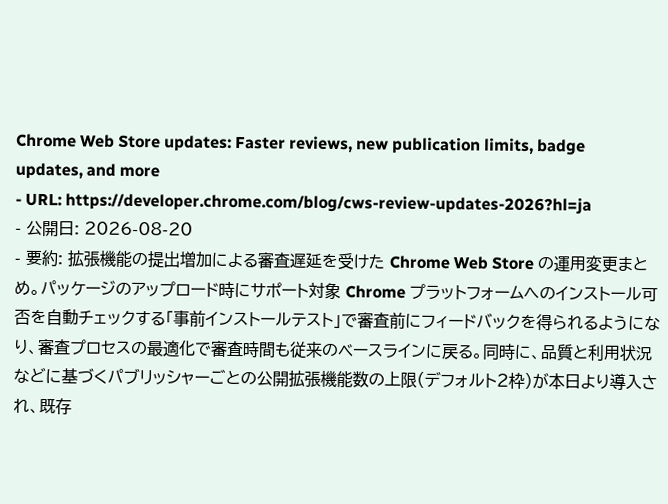Chrome Web Store updates: Faster reviews, new publication limits, badge updates, and more
- URL: https://developer.chrome.com/blog/cws-review-updates-2026?hl=ja
- 公開日: 2026-08-20
- 要約: 拡張機能の提出増加による審査遅延を受けた Chrome Web Store の運用変更まとめ。パッケージのアップロード時にサポート対象 Chrome プラットフォームへのインストール可否を自動チェックする「事前インストールテスト」で審査前にフィードバックを得られるようになり、審査プロセスの最適化で審査時間も従来のベースラインに戻る。同時に、品質と利用状況などに基づくパブリッシャーごとの公開拡張機能数の上限(デフォルト2枠)が本日より導入され、既存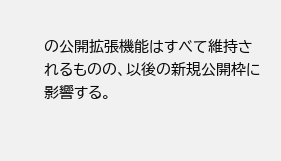の公開拡張機能はすべて維持されるものの、以後の新規公開枠に影響する。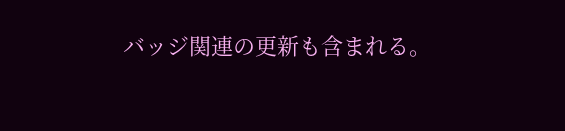バッジ関連の更新も含まれる。